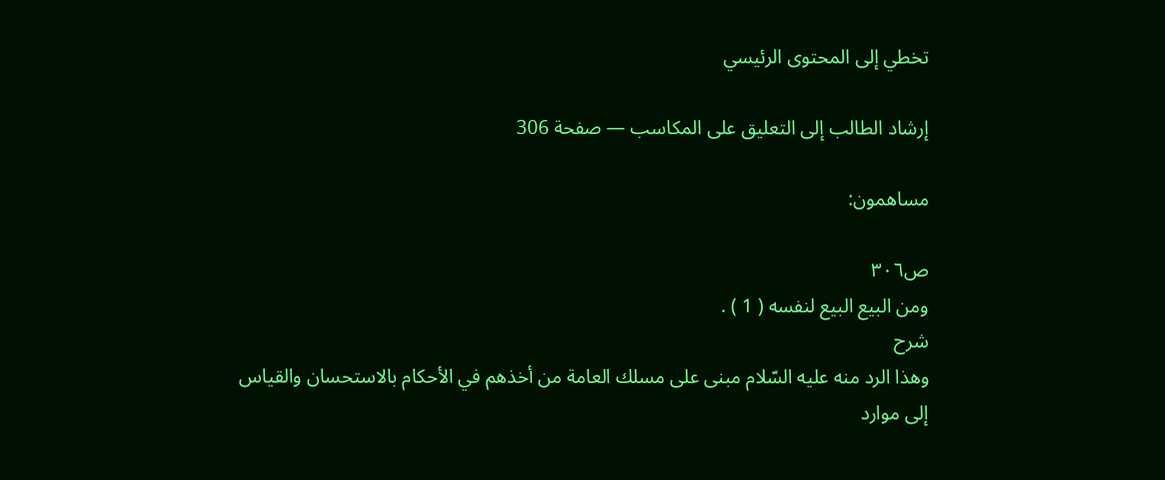تخطي إلى المحتوى الرئيسي

إرشاد الطالب إلى التعليق على المكاسب — صفحة 306

مساهمون:

ص٣٠٦
ومن البيع البيع لنفسه ( 1 ) .
شرح
وهذا الرد منه عليه السّلام مبنى على مسلك العامة من أخذهم في الأحكام بالاستحسان والقياس إلى موارد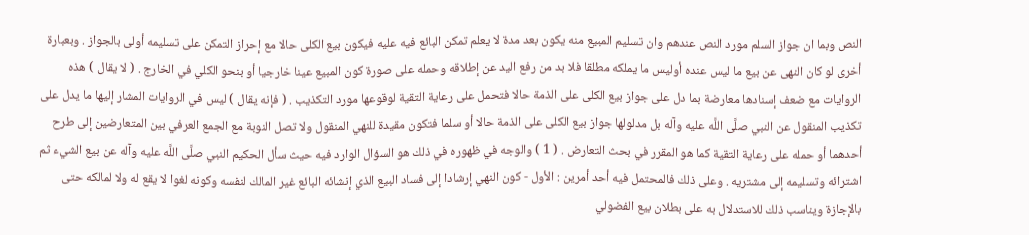النص وبما ان جواز السلم مورد النص عندهم وان تسليم المبيع منه يكون بعد مدة لا يعلم تمكن البائع فيه عليه فيكون بيع الكلى حالا مع إحراز التمكن على تسليمه أولى بالجواز . وبعبارة أخرى لو كان النهى عن بيع ما ليس عنده أوليس ما يملكه مطلقا فلا بد من رفع اليد عن إطلاقه وحمله على صورة كون المبيع عينا خارجيا أو بنحو الكلي في الخارج . ( لا يقال ) هذه الروايات مع ضعف إسنادها معارضة بما دل على جواز بيع الكلى على الذمة حالا فتحمل على رعاية التقية لوقوعها مورد التكذيب . ( فإنه يقال ) ليس في الروايات المشار إليها ما يدل على تكذيب المنقول عن النبي صلَّى اللَّه عليه وآله بل مدلولها جواز بيع الكلى على الذمة حالا أو سلما فتكون مقيدة للنهي المنقول ولا تصل النوبة مع الجمع العرفي بين المتعارضين إلى طرح أحدهما أو حمله على رعاية التقية كما هو المقرر في بحث التعارض . ( 1 ) والوجه في ظهوره في ذلك هو السؤال الوارد فيه حيث سأل الحكيم النبي صلَّى اللَّه عليه وآله عن بيع الشيء ثم اشترائه وتسليمه إلى مشتريه . وعلى ذلك فالمحتمل فيه أحد أمرين : الأول - كون النهي إرشادا إلى فساد البيع الذي إنشائه البائع غير المالك لنفسه وكونه لغوا لا يقع له ولا لمالكه حتى بالإجازة ويناسب ذلك للاستدلال به على بطلان بيع الفضولي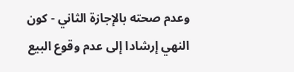وعدم صحته بالإجازة الثاني - كون النهي إرشادا إلى عدم وقوع البيع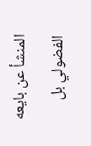المنشأ عن بايعه الفضولي بل